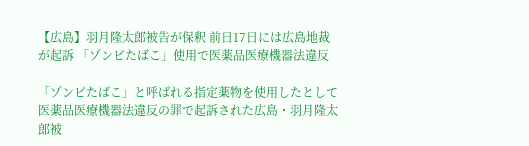【広島】羽月隆太郎被告が保釈 前日17日には広島地裁が起訴 「ゾンビたばこ」使用で医薬品医療機器法違反

「ゾンビたばこ」と呼ばれる指定薬物を使用したとして医薬品医療機器法違反の罪で起訴された広島・羽月隆太郎被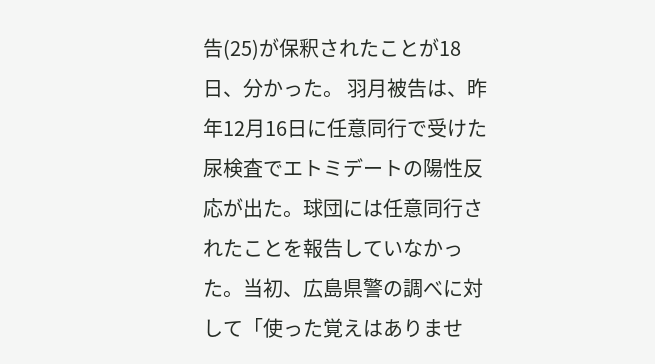告(25)が保釈されたことが18日、分かった。 羽月被告は、昨年12月16日に任意同行で受けた尿検査でエトミデートの陽性反応が出た。球団には任意同行されたことを報告していなかった。当初、広島県警の調べに対して「使った覚えはありませ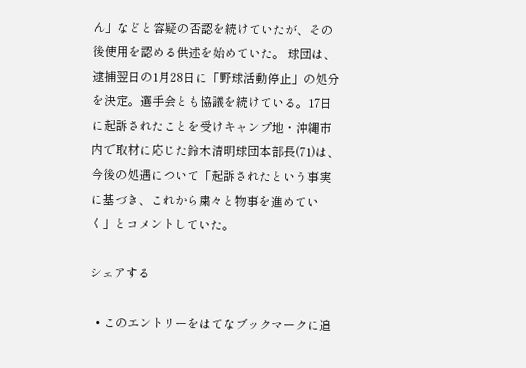ん」などと容疑の否認を続けていたが、その後使用を認める供述を始めていた。 球団は、逮捕翌日の1月28日に「野球活動停止」の処分を決定。選手会とも協議を続けている。17日に起訴されたことを受けキャンプ地・沖縄市内で取材に応じた鈴木清明球団本部長(71)は、今後の処遇について「起訴されたという事実に基づき、これから粛々と物事を進めていく」とコメントしていた。

シェアする

  • このエントリーをはてなブックマークに追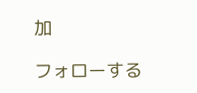加

フォローする